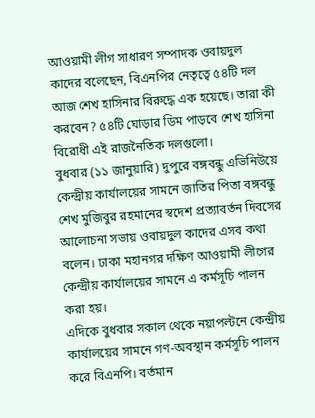আওয়ামী লীগ সাধারণ সম্পাদক ওবায়দুল কাদের বলেছেন, বিএনপির নেতৃত্বে ৫৪টি দল আজ শেখ হাসিনার বিরুদ্ধে এক হয়েছে। তারা কী করবেন? ৫৪টি ঘোড়ার ডিম পাড়বে শেখ হাসিনা বিরোধী এই রাজনৈতিক দলগুলো।
বুধবার (১১ জানুয়ারি) দুপুরে বঙ্গবন্ধু এভিনিউয়ে কেন্দ্রীয় কার্যালয়ের সামনে জাতির পিতা বঙ্গবন্ধু শেখ মুজিবুর রহমানের স্বদেশ প্রত্যাবর্তন দিবসের আলোচনা সভায় ওবায়দুল কাদের এসব কথা বলেন। ঢাকা মহানগর দক্ষিণ আওয়ামী লীগের কেন্দ্রীয় কার্যালয়ের সামনে এ কর্মসূচি পালন করা হয়।
এদিকে বুধবার সকাল থেকে নয়াপল্টনে কেন্দ্রীয় কার্যালয়ের সামনে গণ-অবস্থান কর্মসূচি পালন করে বিএনপি। বর্তমান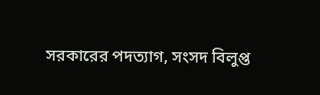সরকারের পদত্যাগ, সংসদ বিলুপ্ত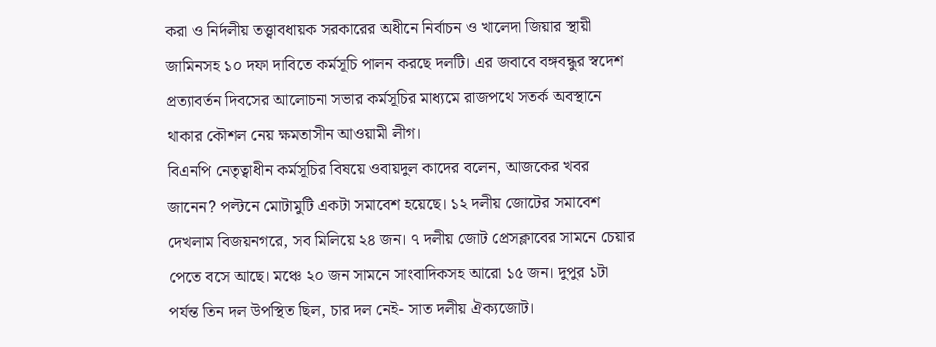করা ও নির্দলীয় তত্ত্বাবধায়ক সরকারের অধীনে নির্বাচন ও খালেদা জিয়ার স্থায়ী জামিনসহ ১০ দফা দাবিতে কর্মসূচি পালন করছে দলটি। এর জবাবে বঙ্গবন্ধুর স্বদেশ প্রত্যাবর্তন দিবসের আলোচনা সভার কর্মসূচির মাধ্যমে রাজপথে সতর্ক অবস্থানে থাকার কৌশল নেয় ক্ষমতাসীন আওয়ামী লীগ।
বিএনপি নেতৃত্বাধীন কর্মসূচির বিষয়ে ওবায়দুল কাদের বলেন, আজকের খবর জানেন? পল্টনে মোটামুটি একটা সমাবেশ হয়েছে। ১২ দলীয় জোটের সমাবেশ দেখলাম বিজয়নগরে, সব মিলিয়ে ২৪ জন। ৭ দলীয় জোট প্রেসক্লাবের সামনে চেয়ার পেতে বসে আছে। মঞ্চে ২০ জন সামনে সাংবাদিকসহ আরো ১৫ জন। দুপুর ১টা পর্যন্ত তিন দল উপস্থিত ছিল, চার দল নেই- সাত দলীয় ঐক্যজোট।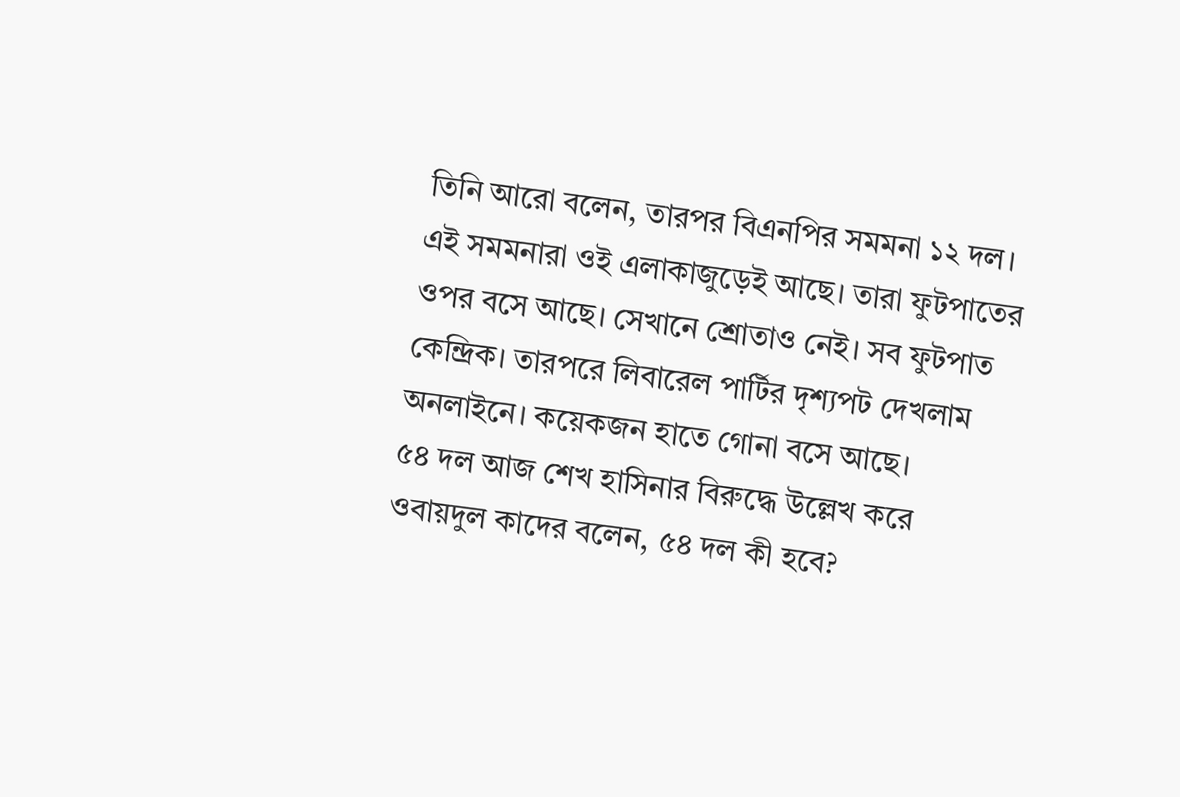তিনি আরো বলেন, তারপর বিএনপির সমমনা ১২ দল। এই সমমনারা ওই এলাকাজুড়েই আছে। তারা ফুটপাতের ওপর বসে আছে। সেখানে শ্রোতাও নেই। সব ফুটপাত কেন্দ্রিক। তারপরে লিবারেল পার্টির দৃশ্যপট দেখলাম অনলাইনে। কয়েকজন হাতে গোনা বসে আছে।
৫৪ দল আজ শেখ হাসিনার বিরুদ্ধে উল্লেখ করে ওবায়দুল কাদের বলেন, ৫৪ দল কী হবে?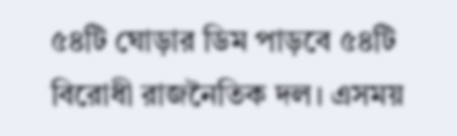৫৪টি ঘোড়ার ডিম পাড়বে ৫৪টি বিরোধী রাজনৈতিক দল। এসময়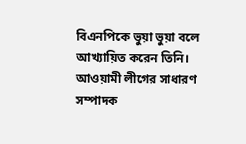বিএনপিকে ভুয়া ভুয়া বলে আখ্যায়িত করেন তিনি।
আওয়ামী লীগের সাধারণ সম্পাদক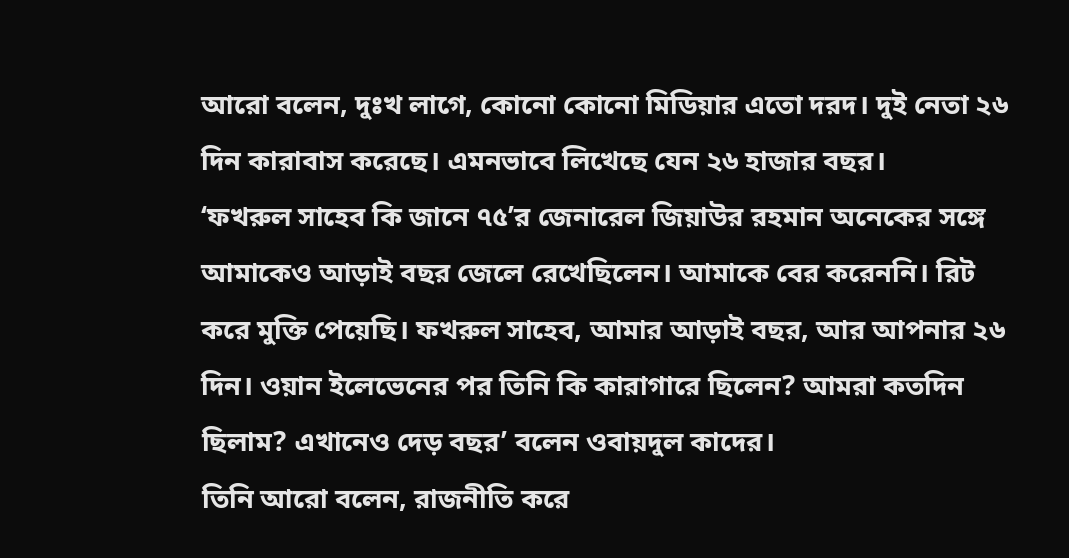আরো বলেন, দুঃখ লাগে, কোনো কোনো মিডিয়ার এতো দরদ। দুই নেতা ২৬ দিন কারাবাস করেছে। এমনভাবে লিখেছে যেন ২৬ হাজার বছর।
‘ফখরুল সাহেব কি জানে ৭৫’র জেনারেল জিয়াউর রহমান অনেকের সঙ্গে আমাকেও আড়াই বছর জেলে রেখেছিলেন। আমাকে বের করেননি। রিট করে মুক্তি পেয়েছি। ফখরুল সাহেব, আমার আড়াই বছর, আর আপনার ২৬ দিন। ওয়ান ইলেভেনের পর তিনি কি কারাগারে ছিলেন? আমরা কতদিন ছিলাম? এখানেও দেড় বছর’ বলেন ওবায়দুল কাদের।
তিনি আরো বলেন, রাজনীতি করে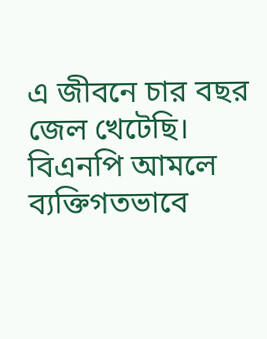এ জীবনে চার বছর জেল খেটেছি। বিএনপি আমলে ব্যক্তিগতভাবে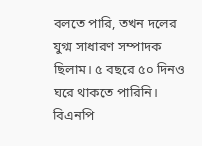বলতে পারি, তখন দলের যুগ্ম সাধারণ সম্পাদক ছিলাম। ৫ বছরে ৫০ দিনও ঘরে থাকতে পারিনি।
বিএনপি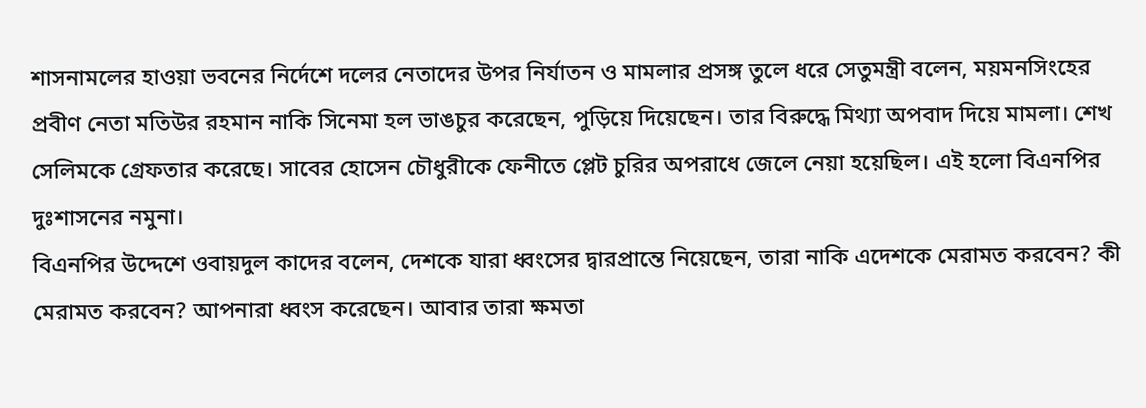শাসনামলের হাওয়া ভবনের নির্দেশে দলের নেতাদের উপর নির্যাতন ও মামলার প্রসঙ্গ তুলে ধরে সেতুমন্ত্রী বলেন, ময়মনসিংহের প্রবীণ নেতা মতিউর রহমান নাকি সিনেমা হল ভাঙচুর করেছেন, পুড়িয়ে দিয়েছেন। তার বিরুদ্ধে মিথ্যা অপবাদ দিয়ে মামলা। শেখ সেলিমকে গ্রেফতার করেছে। সাবের হোসেন চৌধুরীকে ফেনীতে প্লেট চুরির অপরাধে জেলে নেয়া হয়েছিল। এই হলো বিএনপির দুঃশাসনের নমুনা।
বিএনপির উদ্দেশে ওবায়দুল কাদের বলেন, দেশকে যারা ধ্বংসের দ্বারপ্রান্তে নিয়েছেন, তারা নাকি এদেশকে মেরামত করবেন? কী মেরামত করবেন? আপনারা ধ্বংস করেছেন। আবার তারা ক্ষমতা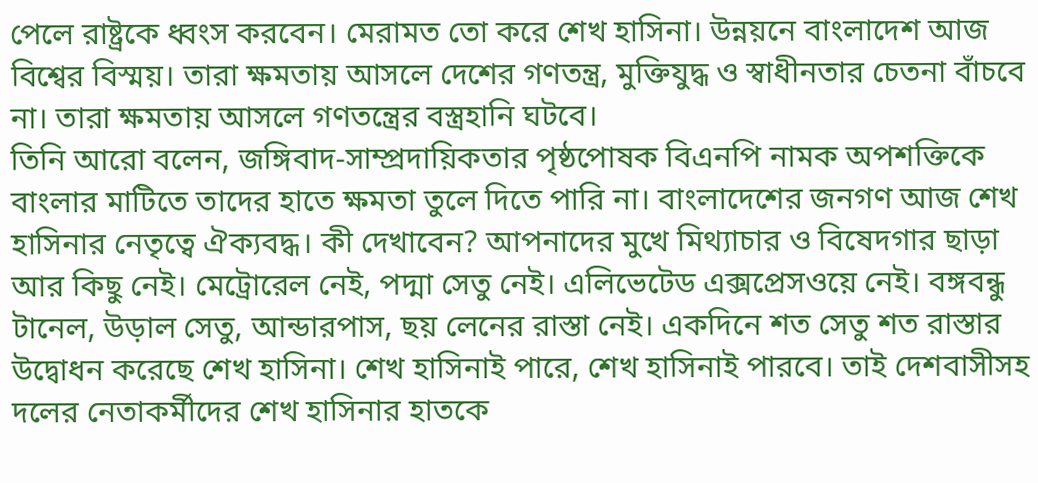পেলে রাষ্ট্রকে ধ্বংস করবেন। মেরামত তো করে শেখ হাসিনা। উন্নয়নে বাংলাদেশ আজ বিশ্বের বিস্ময়। তারা ক্ষমতায় আসলে দেশের গণতন্ত্র, মুক্তিযুদ্ধ ও স্বাধীনতার চেতনা বাঁচবে না। তারা ক্ষমতায় আসলে গণতন্ত্রের বস্ত্রহানি ঘটবে।
তিনি আরো বলেন, জঙ্গিবাদ-সাম্প্রদায়িকতার পৃষ্ঠপোষক বিএনপি নামক অপশক্তিকে বাংলার মাটিতে তাদের হাতে ক্ষমতা তুলে দিতে পারি না। বাংলাদেশের জনগণ আজ শেখ হাসিনার নেতৃত্বে ঐক্যবদ্ধ। কী দেখাবেন? আপনাদের মুখে মিথ্যাচার ও বিষেদগার ছাড়া আর কিছু নেই। মেট্রোরেল নেই, পদ্মা সেতু নেই। এলিভেটেড এক্সপ্রেসওয়ে নেই। বঙ্গবন্ধু টানেল, উড়াল সেতু, আন্ডারপাস, ছয় লেনের রাস্তা নেই। একদিনে শত সেতু শত রাস্তার উদ্বোধন করেছে শেখ হাসিনা। শেখ হাসিনাই পারে, শেখ হাসিনাই পারবে। তাই দেশবাসীসহ দলের নেতাকর্মীদের শেখ হাসিনার হাতকে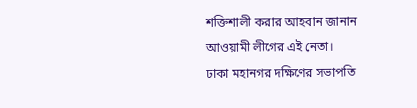শক্তিশালী করার আহবান জানান আওয়ামী লীগের এই নেতা।
ঢাকা মহানগর দক্ষিণের সভাপতি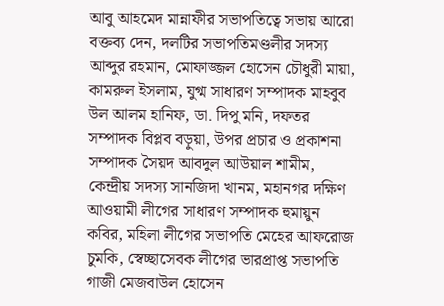আবু আহমেদ মান্নাফীর সভাপতিত্বে সভায় আরো বক্তব্য দেন, দলটির সভাপতিমণ্ডলীর সদস্য আব্দুর রহমান, মোফাজ্জল হোসেন চৌধুরী মায়া, কামরুল ইসলাম, যুগ্ম সাধারণ সম্পাদক মাহবুব উল আলম হানিফ, ডা. দিপু মনি, দফতর সম্পাদক বিপ্লব বড়ুয়া, উপর প্রচার ও প্রকাশনা সম্পাদক সৈয়দ আবদুল আউয়াল শামীম, কেন্দ্রীয় সদস্য সানজিদা খানম, মহানগর দক্ষিণ আওয়ামী লীগের সাধারণ সম্পাদক হুমায়ুন কবির, মহিলা লীগের সভাপতি মেহের আফরোজ চুমকি, স্বেচ্ছাসেবক লীগের ভারপ্রাপ্ত সভাপতি গাজী মেজবাউল হোসেন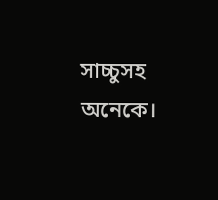সাচ্চুসহ অনেকে।